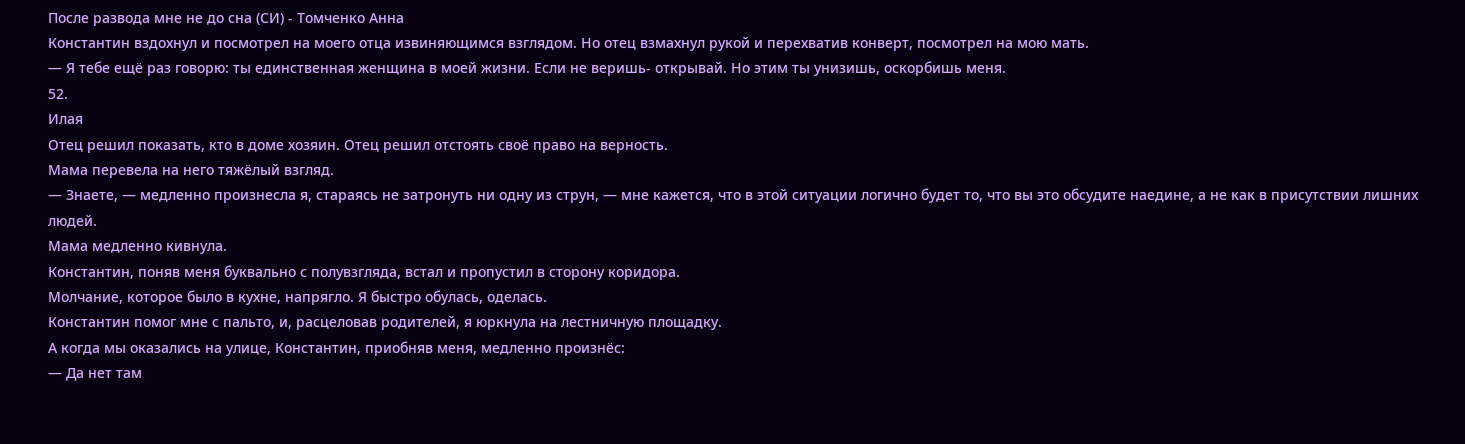После развода мне не до сна (СИ) - Томченко Анна
Константин вздохнул и посмотрел на моего отца извиняющимся взглядом. Но отец взмахнул рукой и перехватив конверт, посмотрел на мою мать.
— Я тебе ещё раз говорю: ты единственная женщина в моей жизни. Если не веришь- открывай. Но этим ты унизишь, оскорбишь меня.
52.
Илая
Отец решил показать, кто в доме хозяин. Отец решил отстоять своё право на верность.
Мама перевела на него тяжёлый взгляд.
— Знаете, — медленно произнесла я, стараясь не затронуть ни одну из струн, — мне кажется, что в этой ситуации логично будет то, что вы это обсудите наедине, а не как в присутствии лишних людей.
Мама медленно кивнула.
Константин, поняв меня буквально с полувзгляда, встал и пропустил в сторону коридора.
Молчание, которое было в кухне, напрягло. Я быстро обулась, оделась.
Константин помог мне с пальто, и, расцеловав родителей, я юркнула на лестничную площадку.
А когда мы оказались на улице, Константин, приобняв меня, медленно произнёс:
— Да нет там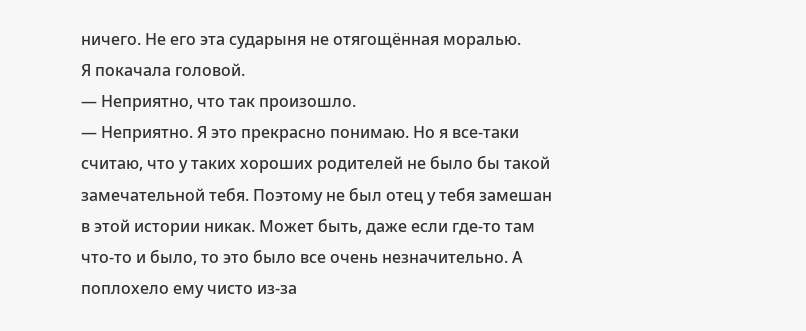ничего. Не его эта сударыня не отягощённая моралью.
Я покачала головой.
— Неприятно, что так произошло.
— Неприятно. Я это прекрасно понимаю. Но я все-таки считаю, что у таких хороших родителей не было бы такой замечательной тебя. Поэтому не был отец у тебя замешан в этой истории никак. Может быть, даже если где-то там что-то и было, то это было все очень незначительно. А поплохело ему чисто из-за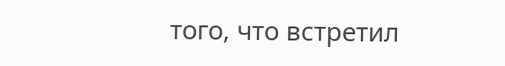того, что встретил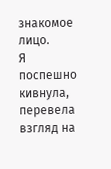знакомое лицо.
Я поспешно кивнула, перевела взгляд на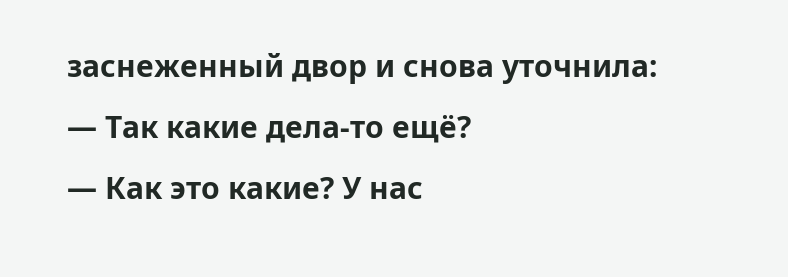заснеженный двор и снова уточнила:
— Так какие дела-то ещё?
— Как это какие? У нас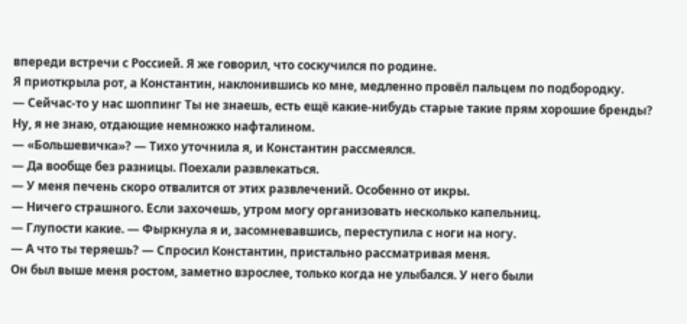впереди встречи с Россией. Я же говорил, что соскучился по родине.
Я приоткрыла рот, а Константин, наклонившись ко мне, медленно провёл пальцем по подбородку.
— Сейчас-то у нас шоппинг Ты не знаешь, есть ещё какие-нибудь старые такие прям хорошие бренды? Ну, я не знаю, отдающие немножко нафталином.
— «Большевичка»? — Тихо уточнила я, и Константин рассмеялся.
— Да вообще без разницы. Поехали развлекаться.
— У меня печень скоро отвалится от этих развлечений. Особенно от икры.
— Ничего страшного. Если захочешь, утром могу организовать несколько капельниц.
— Глупости какие. — Фыркнула я и, засомневавшись, переступила с ноги на ногу.
— А что ты теряешь? — Спросил Константин, пристально рассматривая меня.
Он был выше меня ростом, заметно взрослее, только когда не улыбался. У него были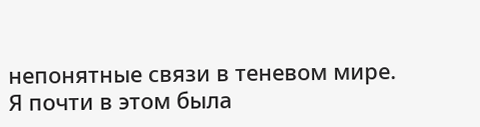непонятные связи в теневом мире.
Я почти в этом была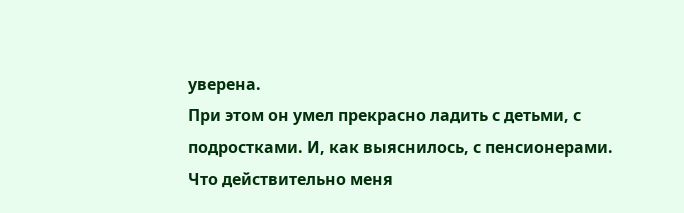уверена.
При этом он умел прекрасно ладить с детьми, с подростками. И, как выяснилось, с пенсионерами.
Что действительно меня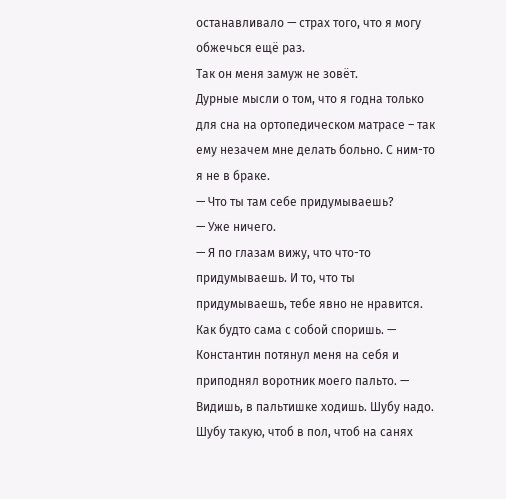останавливало — страх того, что я могу обжечься ещё раз.
Так он меня замуж не зовёт.
Дурные мысли о том, что я годна только для сна на ортопедическом матрасе – так ему незачем мне делать больно. С ним-то я не в браке.
— Что ты там себе придумываешь?
— Уже ничего.
— Я по глазам вижу, что что-то придумываешь. И то, что ты придумываешь, тебе явно не нравится. Как будто сама с собой споришь. — Константин потянул меня на себя и приподнял воротник моего пальто. — Видишь, в пальтишке ходишь. Шубу надо. Шубу такую, чтоб в пол, чтоб на санях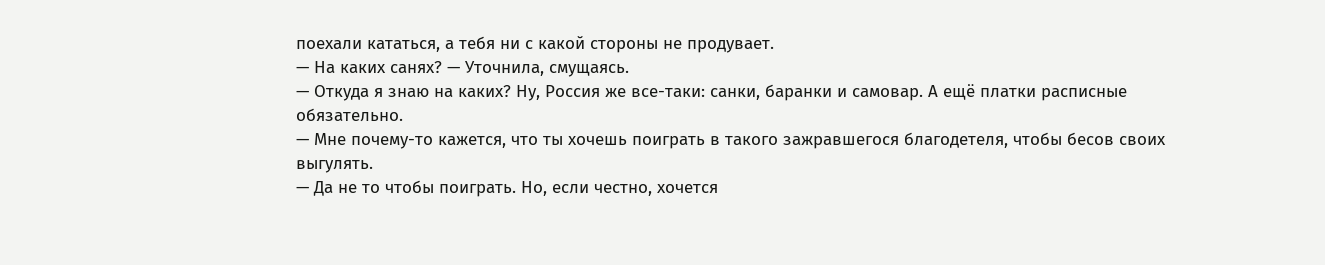поехали кататься, а тебя ни с какой стороны не продувает.
— На каких санях? — Уточнила, смущаясь.
— Откуда я знаю на каких? Ну, Россия же все-таки: санки, баранки и самовар. А ещё платки расписные обязательно.
— Мне почему-то кажется, что ты хочешь поиграть в такого зажравшегося благодетеля, чтобы бесов своих выгулять.
— Да не то чтобы поиграть. Но, если честно, хочется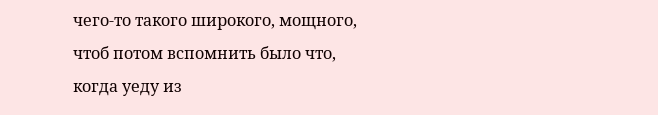чего-то такого широкого, мощного, чтоб потом вспомнить было что, когда уеду из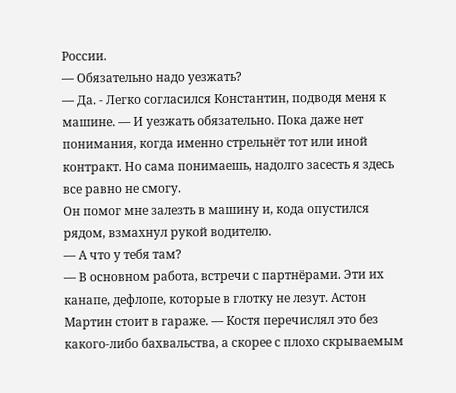России.
— Обязательно надо уезжать?
— Да. - Легко согласился Константин, подводя меня к машине. — И уезжать обязательно. Пока даже нет понимания, когда именно стрельнёт тот или иной контракт. Но сама понимаешь, надолго засесть я здесь все равно не смогу.
Он помог мне залезть в машину и, кода опустился рядом, взмахнул рукой водителю.
— А что у тебя там?
— В основном работа, встречи с партнёрами. Эти их канапе, дефлопе, которые в глотку не лезут. Астон Мартин стоит в гараже. — Костя перечислял это без какого-либо бахвальства, а скорее с плохо скрываемым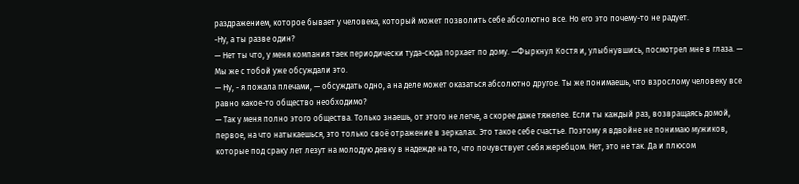раздражением, которое бывает у человека, который может позволить себе абсолютно все. Но его это почему-то не радует.
-Ну, а ты разве один?
— Нет ты что, у меня компания таек периодически туда-сюда порхает по дому. —Фыркнул Костя и, улыбнувшись, посмотрел мне в глаза. — Мы же с тобой уже обсуждали это.
— Ну, - я пожала плечами, — обсуждать одно, а на деле может оказаться абсолютно другое. Ты же понимаешь, что взрослому человеку все равно какое-то общество необходимо?
— Так у меня полно этого общества. Только знаешь, от этого не легче, а скорее даже тяжелее. Если ты каждый раз, возвращаясь домой, первое, на что натыкаешься, это только своё отражение в зеркалах. Это такое себе счастье. Поэтому я вдвойне не понимаю мужиков, которые под сраку лет лезут на молодую девку в надежде на то, что почувствует себя жеребцом. Нет, это не так. Да и плюсом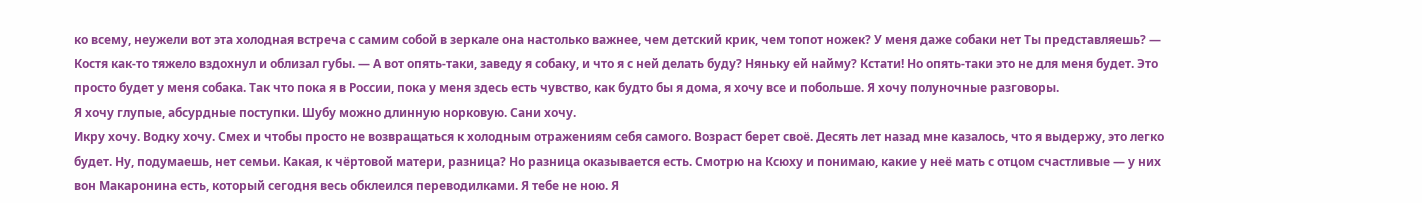ко всему, неужели вот эта холодная встреча с самим собой в зеркале она настолько важнее, чем детский крик, чем топот ножек? У меня даже собаки нет Ты представляешь? — Костя как-то тяжело вздохнул и облизал губы. — А вот опять-таки, заведу я собаку, и что я с ней делать буду? Няньку ей найму? Кстати! Но опять-таки это не для меня будет. Это просто будет у меня собака. Так что пока я в России, пока у меня здесь есть чувство, как будто бы я дома, я хочу все и побольше. Я хочу полуночные разговоры.
Я хочу глупые, абсурдные поступки. Шубу можно длинную норковую. Сани хочу.
Икру хочу. Водку хочу. Смех и чтобы просто не возвращаться к холодным отражениям себя самого. Возраст берет своё. Десять лет назад мне казалось, что я выдержу, это легко будет. Ну, подумаешь, нет семьи. Какая, к чёртовой матери, разница? Но разница оказывается есть. Смотрю на Ксюху и понимаю, какие у неё мать с отцом счастливые — у них вон Макаронина есть, который сегодня весь обклеился переводилками. Я тебе не ною. Я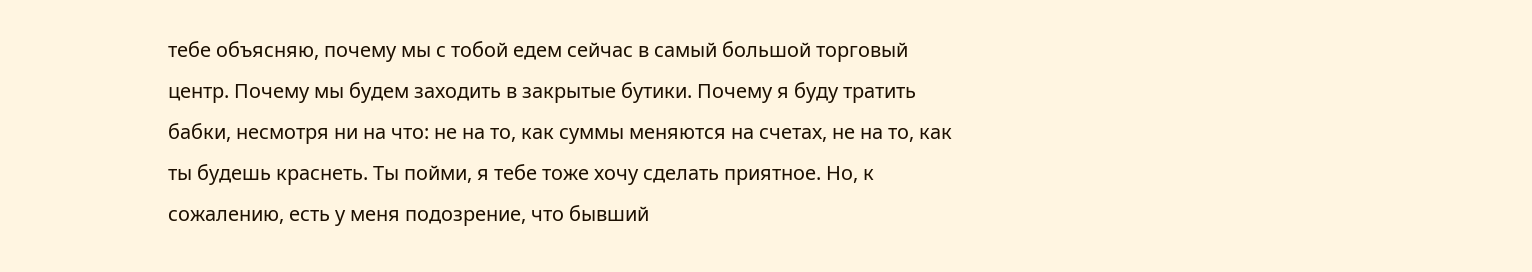тебе объясняю, почему мы с тобой едем сейчас в самый большой торговый центр. Почему мы будем заходить в закрытые бутики. Почему я буду тратить бабки, несмотря ни на что: не на то, как суммы меняются на счетах, не на то, как ты будешь краснеть. Ты пойми, я тебе тоже хочу сделать приятное. Но, к сожалению, есть у меня подозрение, что бывший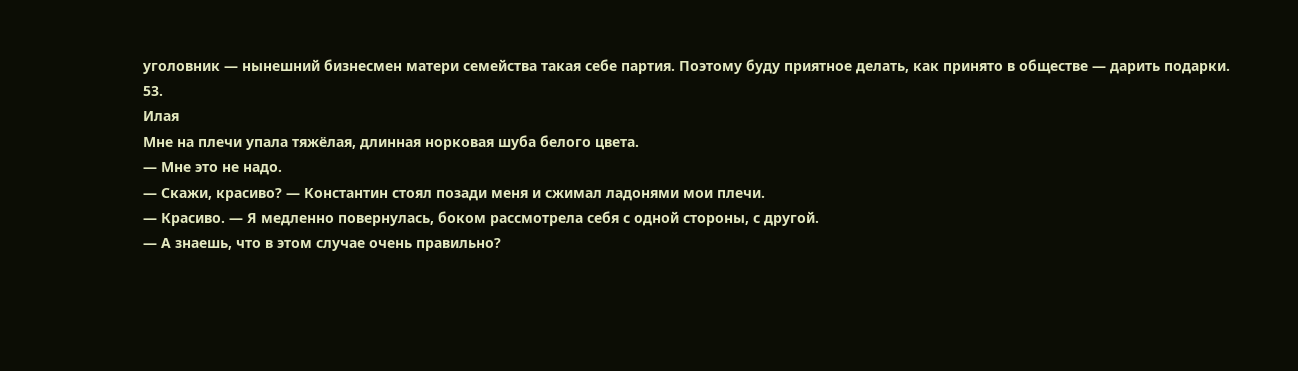уголовник — нынешний бизнесмен матери семейства такая себе партия. Поэтому буду приятное делать, как принято в обществе — дарить подарки.
53.
Илая
Мне на плечи упала тяжёлая, длинная норковая шуба белого цвета.
— Мне это не надо.
— Скажи, красиво? — Константин стоял позади меня и сжимал ладонями мои плечи.
— Красиво. — Я медленно повернулась, боком рассмотрела себя с одной стороны, с другой.
— А знаешь, что в этом случае очень правильно?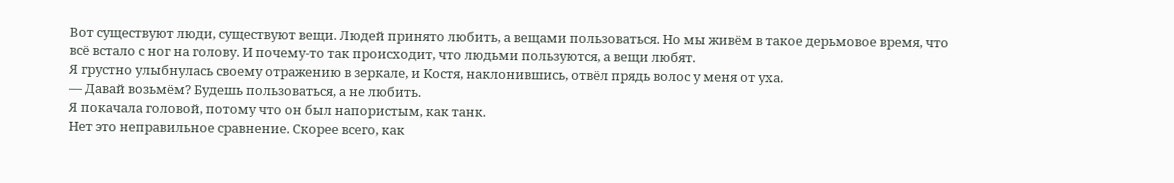Вот существуют люди, существуют вещи. Людей принято любить, а вещами пользоваться. Но мы живём в такое дерьмовое время, что всё встало с ног на голову. И почему-то так происходит, что людьми пользуются, а вещи любят.
Я грустно улыбнулась своему отражению в зеркале, и Костя, наклонившись, отвёл прядь волос у меня от уха.
— Давай возьмём? Будешь пользоваться, а не любить.
Я покачала головой, потому что он был напористым, как танк.
Нет это неправильное сравнение. Скорее всего, как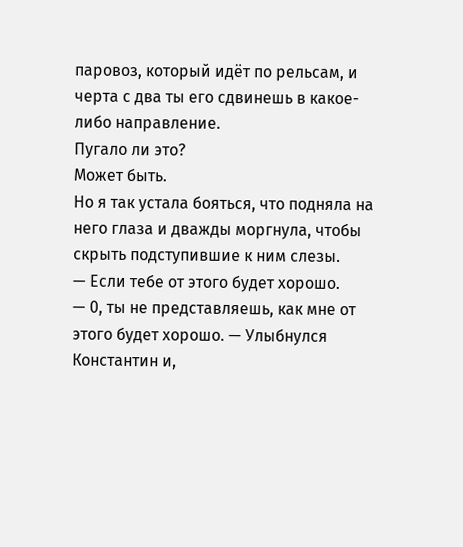паровоз, который идёт по рельсам, и черта с два ты его сдвинешь в какое-либо направление.
Пугало ли это?
Может быть.
Но я так устала бояться, что подняла на него глаза и дважды моргнула, чтобы скрыть подступившие к ним слезы.
— Если тебе от этого будет хорошо.
— 0, ты не представляешь, как мне от этого будет хорошо. — Улыбнулся Константин и,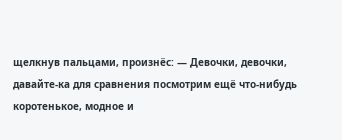щелкнув пальцами, произнёс: — Девочки, девочки, давайте-ка для сравнения посмотрим ещё что-нибудь коротенькое, модное и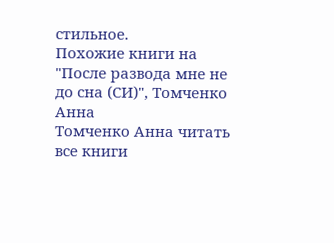стильное.
Похожие книги на "После развода мне не до сна (СИ)", Томченко Анна
Томченко Анна читать все книги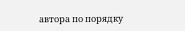автора по порядку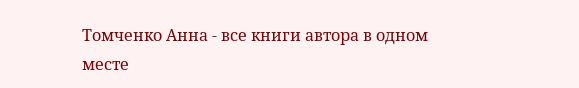Томченко Анна - все книги автора в одном месте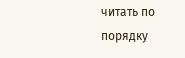читать по порядку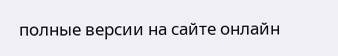полные версии на сайте онлайн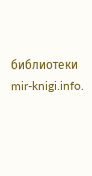библиотеки mir-knigi.info.